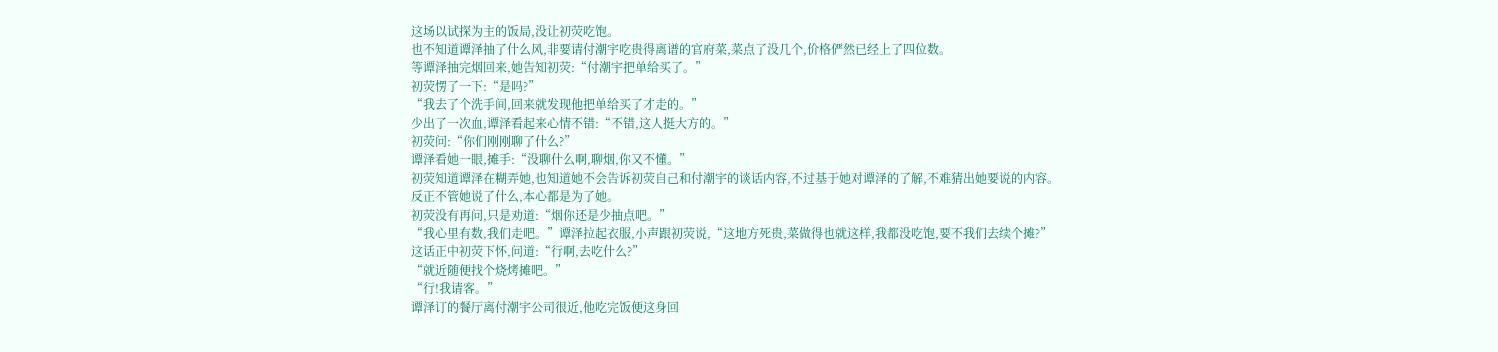这场以试探为主的饭局,没让初荧吃饱。
也不知道谭泽抽了什么风,非要请付潮宇吃贵得离谱的官府菜,菜点了没几个,价格俨然已经上了四位数。
等谭泽抽完烟回来,她告知初荧:“付潮宇把单给买了。”
初荧愣了一下:“是吗?”
“我去了个洗手间,回来就发现他把单给买了才走的。”
少出了一次血,谭泽看起来心情不错:“不错,这人挺大方的。”
初荧问:“你们刚刚聊了什么?”
谭泽看她一眼,摊手:“没聊什么啊,聊烟,你又不懂。”
初荧知道谭泽在糊弄她,也知道她不会告诉初荧自己和付潮宇的谈话内容,不过基于她对谭泽的了解,不难猜出她要说的内容。
反正不管她说了什么,本心都是为了她。
初荧没有再问,只是劝道:“烟你还是少抽点吧。”
“我心里有数,我们走吧。”谭泽拉起衣服,小声跟初荧说,“这地方死贵,菜做得也就这样,我都没吃饱,要不我们去续个摊?”
这话正中初荧下怀,问道:“行啊,去吃什么?”
“就近随便找个烧烤摊吧。”
“行!我请客。”
谭泽订的餐厅离付潮宇公司很近,他吃完饭便这身回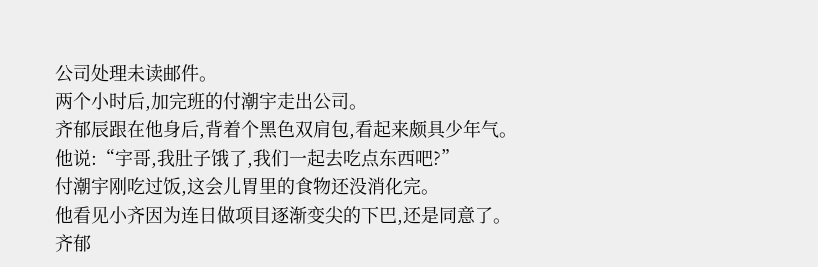公司处理未读邮件。
两个小时后,加完班的付潮宇走出公司。
齐郁辰跟在他身后,背着个黑色双肩包,看起来颇具少年气。
他说:“宇哥,我肚子饿了,我们一起去吃点东西吧?”
付潮宇刚吃过饭,这会儿胃里的食物还没消化完。
他看见小齐因为连日做项目逐渐变尖的下巴,还是同意了。
齐郁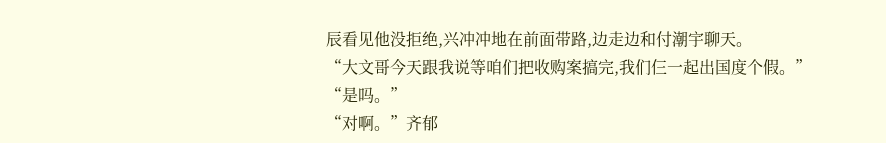辰看见他没拒绝,兴冲冲地在前面带路,边走边和付潮宇聊天。
“大文哥今天跟我说等咱们把收购案搞完,我们仨一起出国度个假。”
“是吗。”
“对啊。”齐郁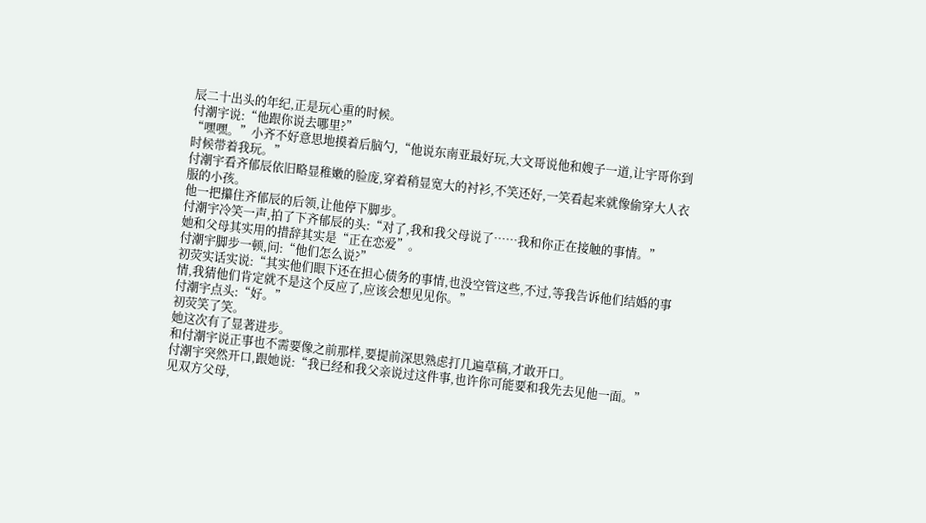辰二十出头的年纪,正是玩心重的时候。
付潮宇说:“他跟你说去哪里?”
“嘿嘿。”小齐不好意思地摸着后脑勺,“他说东南亚最好玩,大文哥说他和嫂子一道,让宇哥你到时候带着我玩。”
付潮宇看齐郁辰依旧略显稚嫩的脸庞,穿着稍显宽大的衬衫,不笑还好,一笑看起来就像偷穿大人衣服的小孩。
他一把攥住齐郁辰的后领,让他停下脚步。
付潮宇冷笑一声,拍了下齐郁辰的头:“对了,我和我父母说了……我和你正在接触的事情。”
她和父母其实用的措辞其实是“正在恋爱”。
付潮宇脚步一顿,问:“他们怎么说?”
初荧实话实说:“其实他们眼下还在担心债务的事情,也没空管这些,不过,等我告诉他们结婚的事情,我猜他们肯定就不是这个反应了,应该会想见见你。”
付潮宇点头:“好。”
初荧笑了笑。
她这次有了显著进步。
和付潮宇说正事也不需要像之前那样,要提前深思熟虑打几遍草稿,才敢开口。
付潮宇突然开口,跟她说:“我已经和我父亲说过这件事,也许你可能要和我先去见他一面。”
见双方父母,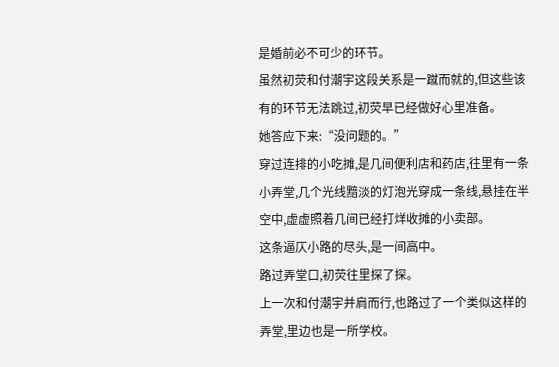是婚前必不可少的环节。
虽然初荧和付潮宇这段关系是一蹴而就的,但这些该有的环节无法跳过,初荧早已经做好心里准备。
她答应下来:“没问题的。”
穿过连排的小吃摊,是几间便利店和药店,往里有一条小弄堂,几个光线黯淡的灯泡光穿成一条线,悬挂在半空中,虚虚照着几间已经打烊收摊的小卖部。
这条逼仄小路的尽头,是一间高中。
路过弄堂口,初荧往里探了探。
上一次和付潮宇并肩而行,也路过了一个类似这样的弄堂,里边也是一所学校。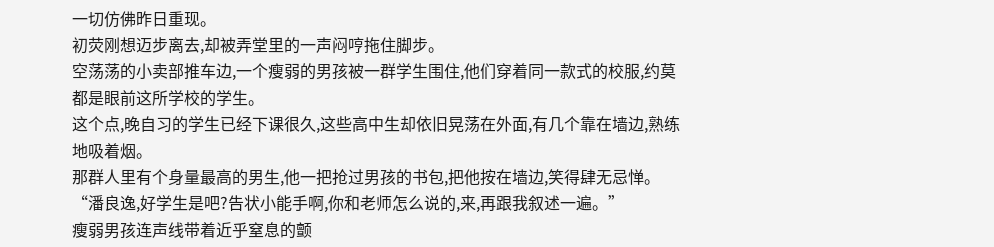一切仿佛昨日重现。
初荧刚想迈步离去,却被弄堂里的一声闷哼拖住脚步。
空荡荡的小卖部推车边,一个瘦弱的男孩被一群学生围住,他们穿着同一款式的校服,约莫都是眼前这所学校的学生。
这个点,晚自习的学生已经下课很久,这些高中生却依旧晃荡在外面,有几个靠在墙边,熟练地吸着烟。
那群人里有个身量最高的男生,他一把抢过男孩的书包,把他按在墙边,笑得肆无忌惮。
“潘良逸,好学生是吧?告状小能手啊,你和老师怎么说的,来,再跟我叙述一遍。”
瘦弱男孩连声线带着近乎窒息的颤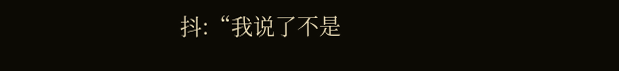抖:“我说了不是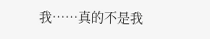我……真的不是我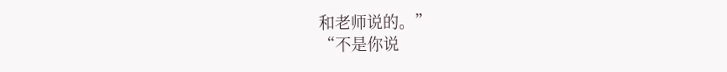和老师说的。”
“不是你说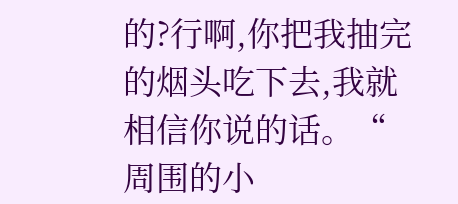的?行啊,你把我抽完的烟头吃下去,我就相信你说的话。“
周围的小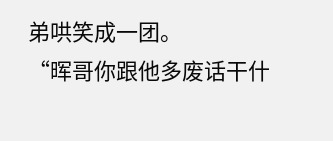弟哄笑成一团。
“晖哥你跟他多废话干什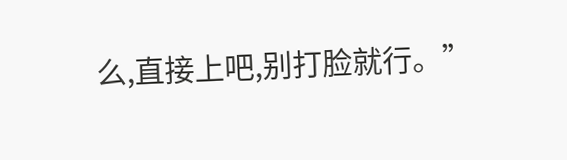么,直接上吧,别打脸就行。”